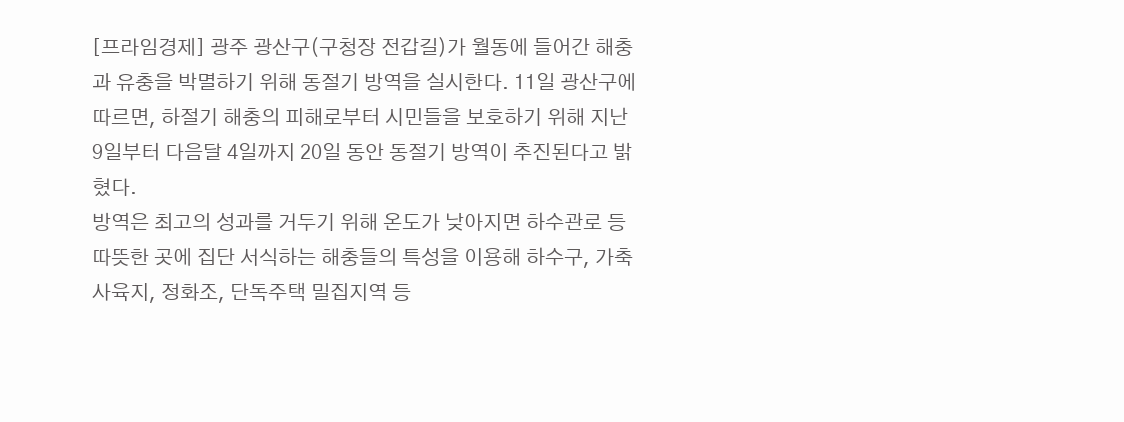[프라임경제] 광주 광산구(구청장 전갑길)가 월동에 들어간 해충과 유충을 박멸하기 위해 동절기 방역을 실시한다. 11일 광산구에 따르면, 하절기 해충의 피해로부터 시민들을 보호하기 위해 지난 9일부터 다음달 4일까지 20일 동안 동절기 방역이 추진된다고 밝혔다.
방역은 최고의 성과를 거두기 위해 온도가 낮아지면 하수관로 등 따뜻한 곳에 집단 서식하는 해충들의 특성을 이용해 하수구, 가축사육지, 정화조, 단독주택 밀집지역 등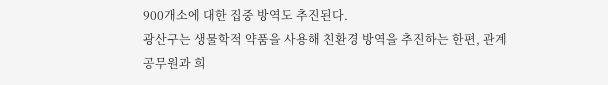900개소에 대한 집중 방역도 추진된다.
광산구는 생물학적 약품을 사용해 친환경 방역을 추진하는 한편, 관계 공무원과 희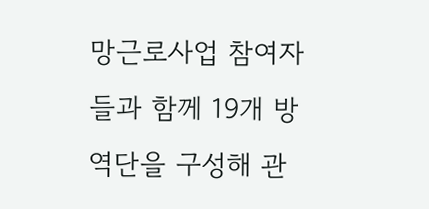망근로사업 참여자들과 함께 19개 방역단을 구성해 관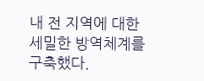내 전 지역에 대한 세밀한 방역체계를 구축했다.